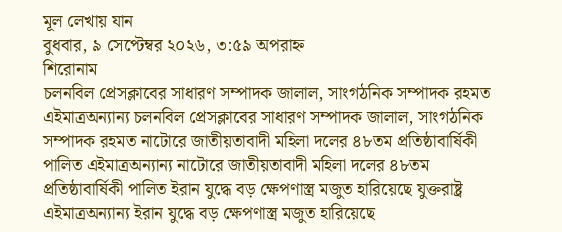মূল লেখায় যান
বুধবার, ৯ সেপ্টেম্বর ২০২৬, ৩:৫৯ অপরাহ্ন
শিরোনাম
চলনবিল প্রেসক্লাবের সাধারণ সম্পাদক জালাল, সাংগঠনিক সম্পাদক রহমত এইমাত্রঅন্যান্য চলনবিল প্রেসক্লাবের সাধারণ সম্পাদক জালাল, সাংগঠনিক সম্পাদক রহমত নাটোরে জাতীয়তাবাদী মহিলা দলের ৪৮তম প্রতিষ্ঠাবার্ষিকী পালিত এইমাত্রঅন্যান্য নাটোরে জাতীয়তাবাদী মহিলা দলের ৪৮তম প্রতিষ্ঠাবার্ষিকী পালিত ইরান যুদ্ধে বড় ক্ষেপণাস্ত্র মজুত হারিয়েছে যুক্তরাষ্ট্র এইমাত্রঅন্যান্য ইরান যুদ্ধে বড় ক্ষেপণাস্ত্র মজুত হারিয়েছে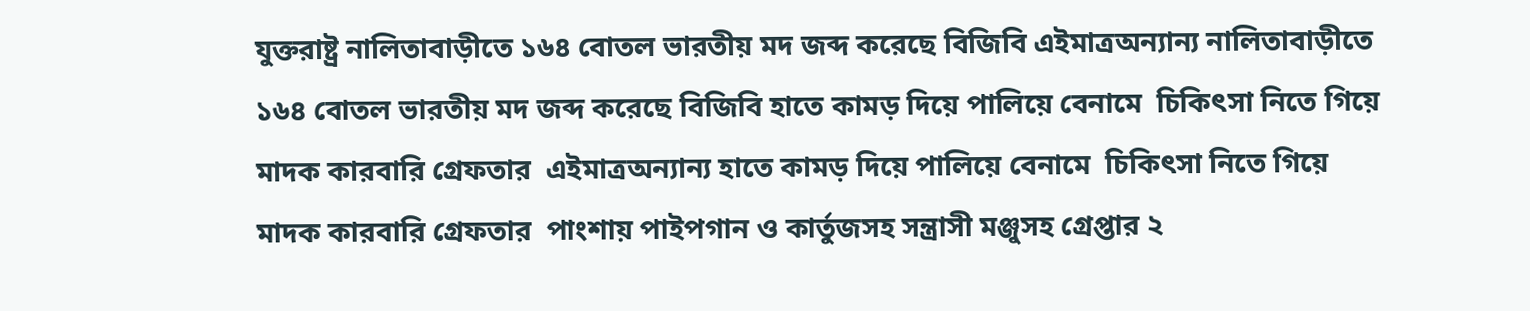যুক্তরাষ্ট্র নালিতাবাড়ীতে ১৬৪ বোতল ভারতীয় মদ জব্দ করেছে বিজিবি এইমাত্রঅন্যান্য নালিতাবাড়ীতে ১৬৪ বোতল ভারতীয় মদ জব্দ করেছে বিজিবি হাতে কামড় দিয়ে পালিয়ে বেনামে  চিকিৎসা নিতে গিয়ে মাদক কারবারি গ্রেফতার  এইমাত্রঅন্যান্য হাতে কামড় দিয়ে পালিয়ে বেনামে  চিকিৎসা নিতে গিয়ে মাদক কারবারি গ্রেফতার  পাংশায় পাইপগান ও কার্তুজসহ সন্ত্রাসী মঞ্জুসহ গ্রেপ্তার ২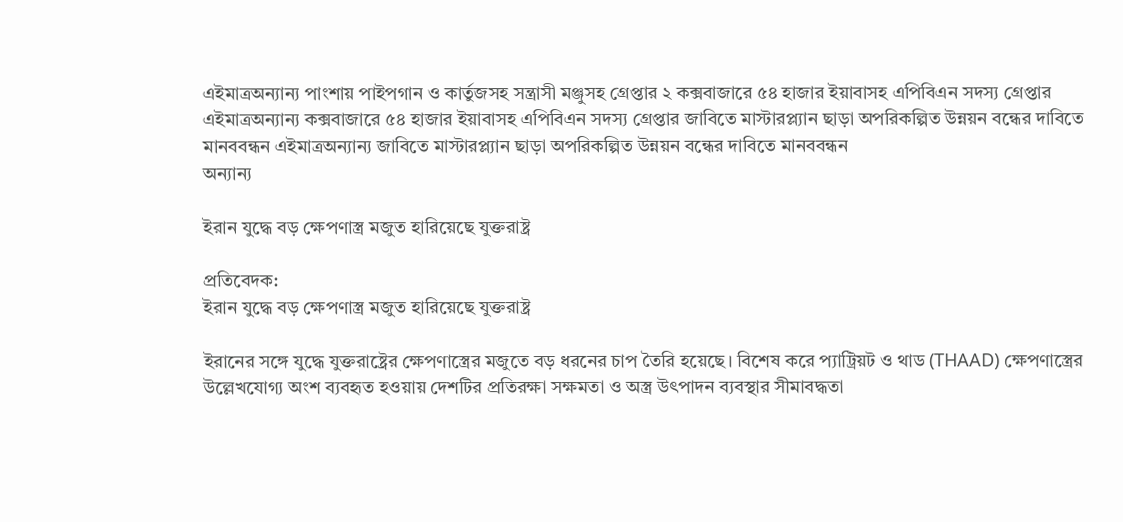এইমাত্রঅন্যান্য পাংশায় পাইপগান ও কার্তুজসহ সন্ত্রাসী মঞ্জুসহ গ্রেপ্তার ২ কক্সবাজারে ৫৪ হাজার ইয়াবাসহ এপিবিএন সদস্য গ্রেপ্তার এইমাত্রঅন্যান্য কক্সবাজারে ৫৪ হাজার ইয়াবাসহ এপিবিএন সদস্য গ্রেপ্তার জাবিতে মাস্টারপ্ল্যান ছাড়া অপরিকল্পিত উন্নয়ন বন্ধের দাবিতে মানববন্ধন এইমাত্রঅন্যান্য জাবিতে মাস্টারপ্ল্যান ছাড়া অপরিকল্পিত উন্নয়ন বন্ধের দাবিতে মানববন্ধন
অন্যান্য

ইরান যুদ্ধে বড় ক্ষেপণাস্ত্র মজুত হারিয়েছে যুক্তরাষ্ট্র

প্রতিবেদক:
ইরান যুদ্ধে বড় ক্ষেপণাস্ত্র মজুত হারিয়েছে যুক্তরাষ্ট্র

ইরানের সঙ্গে যুদ্ধে যুক্তরাষ্ট্রের ক্ষেপণাস্ত্রের মজুতে বড় ধরনের চাপ তৈরি হয়েছে। বিশেষ করে প্যাট্রিয়ট ও থাড (THAAD) ক্ষেপণাস্ত্রের উল্লেখযোগ্য অংশ ব্যবহৃত হওয়ায় দেশটির প্রতিরক্ষা সক্ষমতা ও অস্ত্র উৎপাদন ব্যবস্থার সীমাবদ্ধতা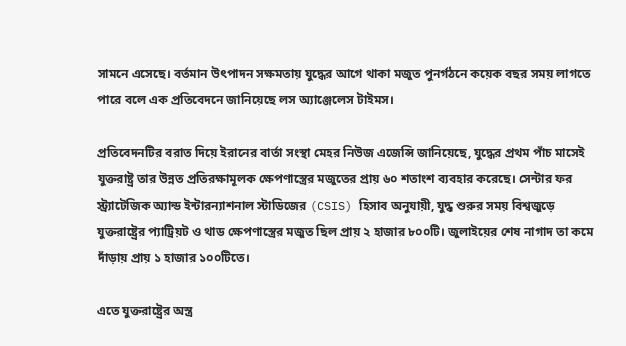সামনে এসেছে। বর্তমান উৎপাদন সক্ষমতায় যুদ্ধের আগে থাকা মজুত পুনর্গঠনে কয়েক বছর সময় লাগতে পারে বলে এক প্রতিবেদনে জানিয়েছে লস অ্যাঞ্জেলেস টাইমস।

প্রতিবেদনটির বরাত দিয়ে ইরানের বার্তা সংস্থা মেহর নিউজ এজেন্সি জানিয়েছে, যুদ্ধের প্রথম পাঁচ মাসেই যুক্তরাষ্ট্র তার উন্নত প্রতিরক্ষামূলক ক্ষেপণাস্ত্রের মজুতের প্রায় ৬০ শতাংশ ব্যবহার করেছে। সেন্টার ফর স্ট্র্যাটেজিক অ্যান্ড ইন্টারন্যাশনাল স্টাডিজের (CSIS) হিসাব অনুযায়ী, যুদ্ধ শুরুর সময় বিশ্বজুড়ে যুক্তরাষ্ট্রের প্যাট্রিয়ট ও থাড ক্ষেপণাস্ত্রের মজুত ছিল প্রায় ২ হাজার ৮০০টি। জুলাইয়ের শেষ নাগাদ তা কমে দাঁড়ায় প্রায় ১ হাজার ১০০টিতে।

এতে যুক্তরাষ্ট্রের অস্ত্র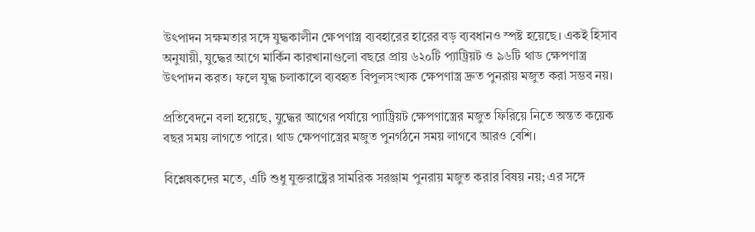উৎপাদন সক্ষমতার সঙ্গে যুদ্ধকালীন ক্ষেপণাস্ত্র ব্যবহারের হারের বড় ব্যবধানও স্পষ্ট হয়েছে। একই হিসাব অনুযায়ী, যুদ্ধের আগে মার্কিন কারখানাগুলো বছরে প্রায় ৬২০টি প্যাট্রিয়ট ও ৯৬টি থাড ক্ষেপণাস্ত্র উৎপাদন করত। ফলে যুদ্ধ চলাকালে ব্যবহৃত বিপুলসংখ্যক ক্ষেপণাস্ত্র দ্রুত পুনরায় মজুত করা সম্ভব নয়।

প্রতিবেদনে বলা হয়েছে, যুদ্ধের আগের পর্যায়ে প্যাট্রিয়ট ক্ষেপণাস্ত্রের মজুত ফিরিয়ে নিতে অন্তত কয়েক বছর সময় লাগতে পারে। থাড ক্ষেপণাস্ত্রের মজুত পুনর্গঠনে সময় লাগবে আরও বেশি।

বিশ্লেষকদের মতে, এটি শুধু যুক্তরাষ্ট্রের সামরিক সরঞ্জাম পুনরায় মজুত করার বিষয় নয়; এর সঙ্গে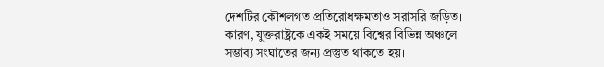দেশটির কৌশলগত প্রতিরোধক্ষমতাও সরাসরি জড়িত। কারণ, যুক্তরাষ্ট্রকে একই সময়ে বিশ্বের বিভিন্ন অঞ্চলে সম্ভাব্য সংঘাতের জন্য প্রস্তুত থাকতে হয়।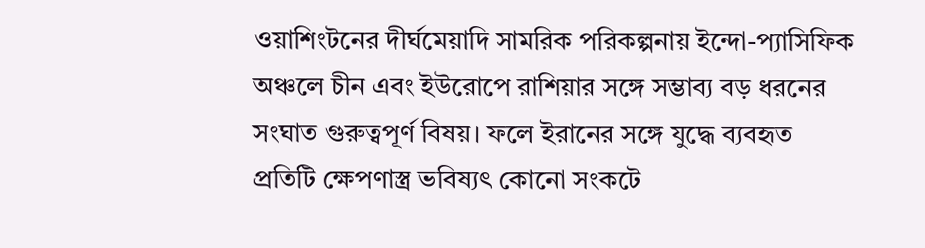ওয়াশিংটনের দীর্ঘমেয়াদি সামরিক পরিকল্পনায় ইন্দো-প্যাসিফিক অঞ্চলে চীন এবং ইউরোপে রাশিয়ার সঙ্গে সম্ভাব্য বড় ধরনের সংঘাত গুরুত্বপূর্ণ বিষয়। ফলে ইরানের সঙ্গে যুদ্ধে ব্যবহৃত প্রতিটি ক্ষেপণাস্ত্র ভবিষ্যৎ কোনো সংকটে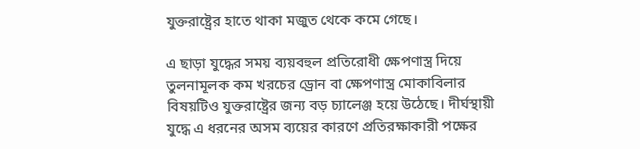যুক্তরাষ্ট্রের হাতে থাকা মজুত থেকে কমে গেছে।

এ ছাড়া যুদ্ধের সময় ব্যয়বহুল প্রতিরোধী ক্ষেপণাস্ত্র দিয়ে তুলনামূলক কম খরচের ড্রোন বা ক্ষেপণাস্ত্র মোকাবিলার বিষয়টিও যুক্তরাষ্ট্রের জন্য বড় চ্যালেঞ্জ হয়ে উঠেছে। দীর্ঘস্থায়ী যুদ্ধে এ ধরনের অসম ব্যয়ের কারণে প্রতিরক্ষাকারী পক্ষের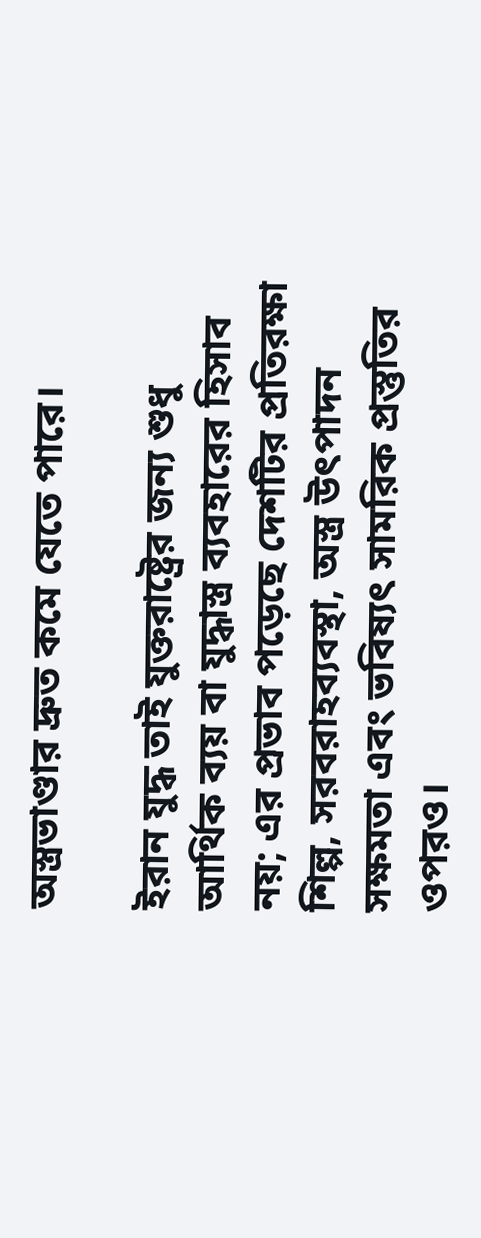অস্ত্রভাণ্ডার দ্রুত কমে যেতে পারে।

ইরান যুদ্ধ তাই যুক্তরাষ্ট্রের জন্য শুধু আর্থিক ব্যয় বা যুদ্ধাস্ত্র ব্যবহারের হিসাব নয়; এর প্রভাব পড়েছে দেশটির প্রতিরক্ষা শিল্প, সরবরাহব্যবস্থা, অস্ত্র উৎপাদন সক্ষমতা এবং ভবিষ্যৎ সামরিক প্রস্তুতির ওপরও।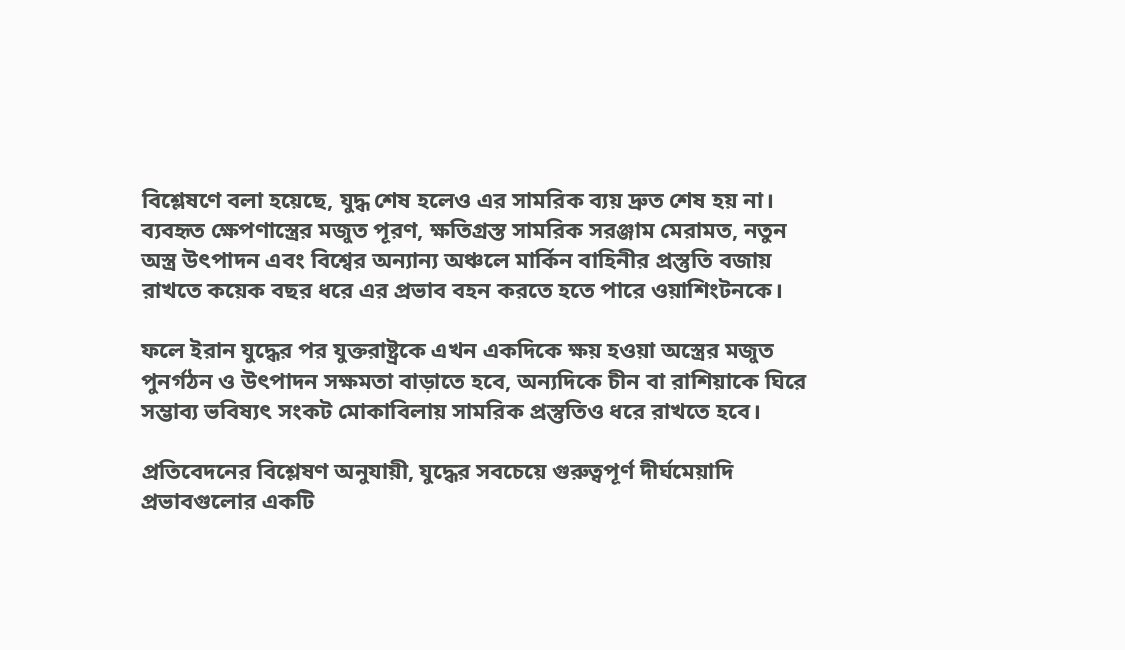বিশ্লেষণে বলা হয়েছে, যুদ্ধ শেষ হলেও এর সামরিক ব্যয় দ্রুত শেষ হয় না। ব্যবহৃত ক্ষেপণাস্ত্রের মজুত পূরণ, ক্ষতিগ্রস্ত সামরিক সরঞ্জাম মেরামত, নতুন অস্ত্র উৎপাদন এবং বিশ্বের অন্যান্য অঞ্চলে মার্কিন বাহিনীর প্রস্তুতি বজায় রাখতে কয়েক বছর ধরে এর প্রভাব বহন করতে হতে পারে ওয়াশিংটনকে।

ফলে ইরান যুদ্ধের পর যুক্তরাষ্ট্রকে এখন একদিকে ক্ষয় হওয়া অস্ত্রের মজুত পুনর্গঠন ও উৎপাদন সক্ষমতা বাড়াতে হবে, অন্যদিকে চীন বা রাশিয়াকে ঘিরে সম্ভাব্য ভবিষ্যৎ সংকট মোকাবিলায় সামরিক প্রস্তুতিও ধরে রাখতে হবে।

প্রতিবেদনের বিশ্লেষণ অনুযায়ী, যুদ্ধের সবচেয়ে গুরুত্বপূর্ণ দীর্ঘমেয়াদি প্রভাবগুলোর একটি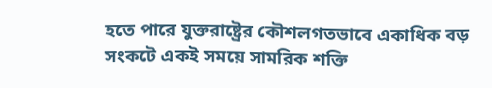হতে পারে যুক্তরাষ্ট্রের কৌশলগতভাবে একাধিক বড় সংকটে একই সময়ে সামরিক শক্তি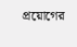প্রয়োগের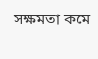সক্ষমতা কমে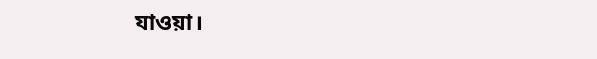যাওয়া।